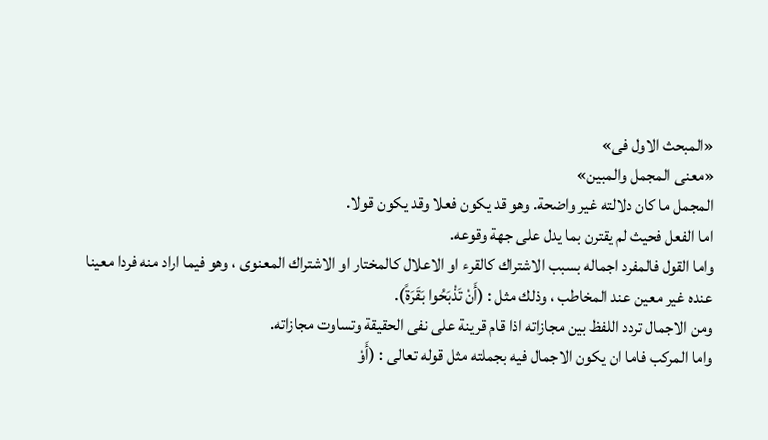«المبحث الاول فی»
«معنى المجمل والمبين»
المجمل ما كان دلالته غير واضحة. وهو قد يكون فعلا وقد يكون قولا.
اما الفعل فحيث لم يقترن بما يدل على جهة وقوعه.
واما القول فالمفرد اجماله بسبب الاشتراك كالقرء او الاعلال كالمختار او الاشتراك المعنوى ، وهو فيما اراد منه فردا معينا عنده غير معين عند المخاطب ، وذلك مثل : (أَنْ تَذْبَحُوا بَقَرَةً).
ومن الاجمال تردد اللفظ بين مجازاته اذا قام قرينة على نفى الحقيقة وتساوت مجازاته.
واما المركب فاما ان يكون الاجمال فيه بجملته مثل قوله تعالى : (أَوْ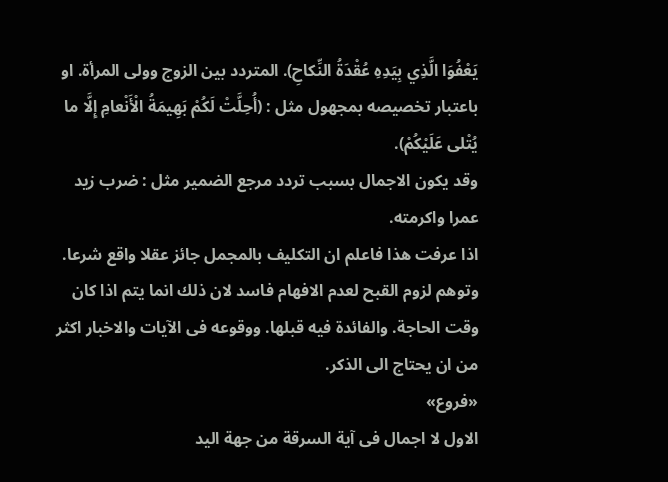يَعْفُوَا الَّذِي بِيَدِهِ عُقْدَةُ النِّكاحِ). المتردد بين الزوج وولى المرأة. او باعتبار تخصيصه بمجهول مثل : (أُحِلَّتْ لَكُمْ بَهِيمَةُ الْأَنْعامِ إِلَّا ما يُتْلى عَلَيْكُمْ).
وقد يكون الاجمال بسبب تردد مرجع الضمير مثل : ضرب زيد عمرا واكرمته.
اذا عرفت هذا فاعلم ان التكليف بالمجمل جائز عقلا واقع شرعا. وتوهم لزوم القبح لعدم الافهام فاسد لان ذلك انما يتم اذا كان وقت الحاجة. والفائدة فيه قبلها. ووقوعه فى الآيات والاخبار اكثر من ان يحتاج الى الذكر.
«فروع»
الاول لا اجمال فى آية السرقة من جهة اليد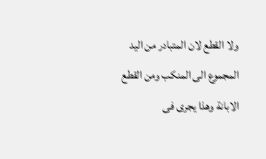ولا القطع لان المتبادر من اليد المجموع الى المنكب ومن القطع الابانة وهذا يجرى فى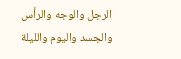الرجل والوجه والرأس والجسد واليوم والليلة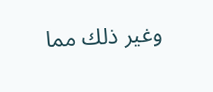وغير ذلك مما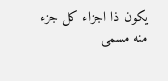يكون ذا اجزاء كل جزء منه مسمى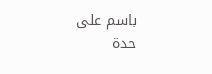باسم على حدة